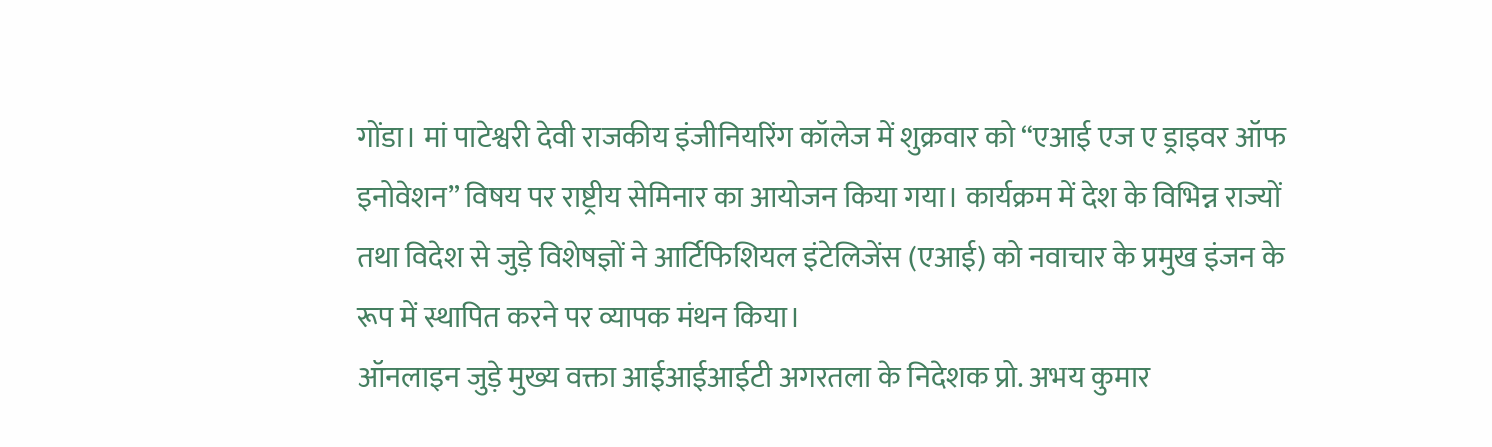गोंडा। मां पाटेश्वरी देवी राजकीय इंजीनियरिंग कॉलेज में शुक्रवार को “एआई एज ए ड्राइवर ऑफ इनोवेशन” विषय पर राष्ट्रीय सेमिनार का आयोजन किया गया। कार्यक्रम में देश के विभिन्न राज्यों तथा विदेश से जुड़े विशेषज्ञों ने आर्टिफिशियल इंटेलिजेंस (एआई) को नवाचार के प्रमुख इंजन के रूप में स्थापित करने पर व्यापक मंथन किया।
ऑनलाइन जुड़े मुख्य वक्ता आईआईआईटी अगरतला के निदेशक प्रो. अभय कुमार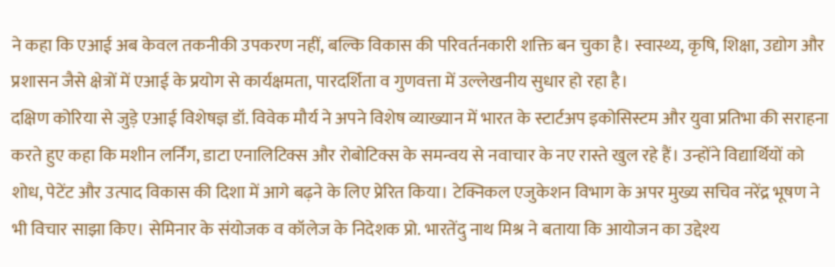ने कहा कि एआई अब केवल तकनीकी उपकरण नहीं, बल्कि विकास की परिवर्तनकारी शक्ति बन चुका है। स्वास्थ्य, कृषि, शिक्षा, उद्योग और प्रशासन जैसे क्षेत्रों में एआई के प्रयोग से कार्यक्षमता, पारदर्शिता व गुणवत्ता में उल्लेखनीय सुधार हो रहा है।
दक्षिण कोरिया से जुड़े एआई विशेषज्ञ डॉ. विवेक मौर्य ने अपने विशेष व्याख्यान में भारत के स्टार्टअप इकोसिस्टम और युवा प्रतिभा की सराहना करते हुए कहा कि मशीन लर्निंग, डाटा एनालिटिक्स और रोबोटिक्स के समन्वय से नवाचार के नए रास्ते खुल रहे हैं। उन्होंने विद्यार्थियों को शोध, पेटेंट और उत्पाद विकास की दिशा में आगे बढ़ने के लिए प्रेरित किया। टेक्निकल एजुकेशन विभाग के अपर मुख्य सचिव नरेंद्र भूषण ने भी विचार साझा किए। सेमिनार के संयोजक व कॉलेज के निदेशक प्रो. भारतेंदु नाथ मिश्र ने बताया कि आयोजन का उद्देश्य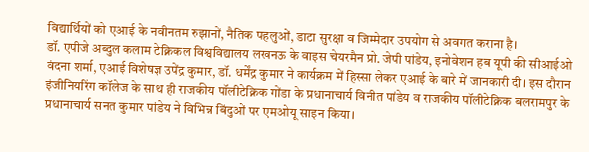विद्यार्थियों को एआई के नवीनतम रुझानों, नैतिक पहलुओं, डाटा सुरक्षा व जिम्मेदार उपयोग से अवगत कराना है।
डॉ. एपीजे अब्दुल कलाम टेक्निकल विश्वविद्यालय लखनऊ के वाइस चेयरमैन प्रो. जेपी पांडेय, इनोवेशन हब यूपी की सीआईओ वंदना शर्मा, एआई विशेषज्ञ उपेंद्र कुमार, डॉ. धर्मेंद्र कुमार ने कार्यक्रम में हिस्सा लेकर एआई के बारे में जानकारी दी। इस दौरान इंजीनियरिंग कॉलेज के साथ ही राजकीय पॉलीटेक्निक गोंडा के प्रधानाचार्य विनीत पांडेय व राजकीय पॉलीटेक्निक बलरामपुर के प्रधानाचार्य सनत कुमार पांडेय ने विभिन्न बिंदुओं पर एमओयू साइन किया।